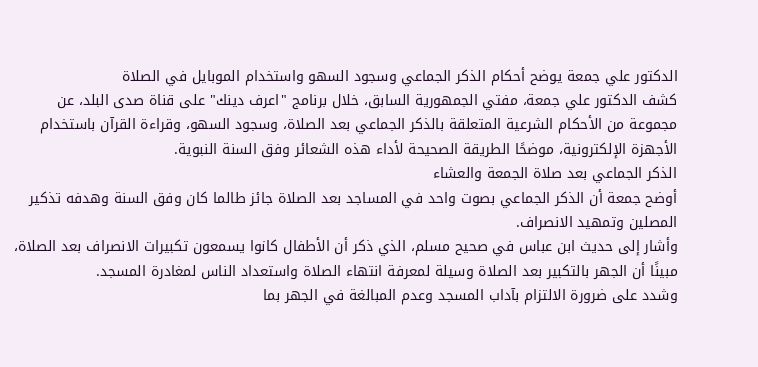الدكتور علي جمعة يوضح أحكام الذكر الجماعي وسجود السهو واستخدام الموبايل في الصلاة
كشف الدكتور علي جمعة، مفتي الجمهورية السابق، خلال برنامج "اعرف دينك" على قناة صدى البلد، عن مجموعة من الأحكام الشرعية المتعلقة بالذكر الجماعي بعد الصلاة، وسجود السهو، وقراءة القرآن باستخدام الأجهزة الإلكترونية، موضحًا الطريقة الصحيحة لأداء هذه الشعائر وفق السنة النبوية.
الذكر الجماعي بعد صلاة الجمعة والعشاء
أوضح جمعة أن الذكر الجماعي بصوت واحد في المساجد بعد الصلاة جائز طالما كان وفق السنة وهدفه تذكير المصلين وتمهيد الانصراف.
وأشار إلى حديث ابن عباس في صحيح مسلم، الذي ذكر أن الأطفال كانوا يسمعون تكبيرات الانصراف بعد الصلاة، مبينًا أن الجهر بالتكبير بعد الصلاة وسيلة لمعرفة انتهاء الصلاة واستعداد الناس لمغادرة المسجد.
وشدد على ضرورة الالتزام بآداب المسجد وعدم المبالغة في الجهر بما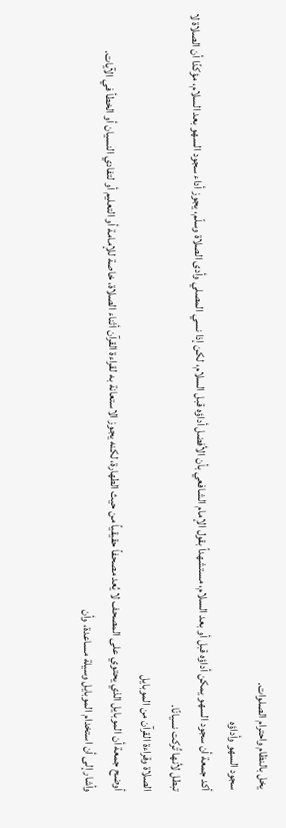يخل بالنظام واحترام الصلوات.
سجود السهو وأداؤه
أكد جمعة أن سجود السهو يمكن أداؤه قبل أو بعد السلام، مستشهداً بقول الإمام الشافعي بأن الأفضل أداؤه قبل السلام، لكن إذا نسي المصلي وأدى الصلاة وسلّم، يجوز أداء سجود السهو بعد السلام، مؤكدًا أن الصلاة لا تبطل لأنها تُركت نسيانًا.
الصلاة وقراءة القرآن من الموبايل
أوضح جمعة أن الموبايل الذي يحتوي على المصحف لا يُعد مصحفاً حقيقياً من حيث الطهارة، لكنه يجوز الاستعانة به لقراءة القرآن أثناء الصلاة، خاصة للإمامة أو التعليم أو لتفادي النسيان أو الخطأ في الآيات.
وأشار إلى أن استخدام الموبايل وسيلة مساعدة، وأن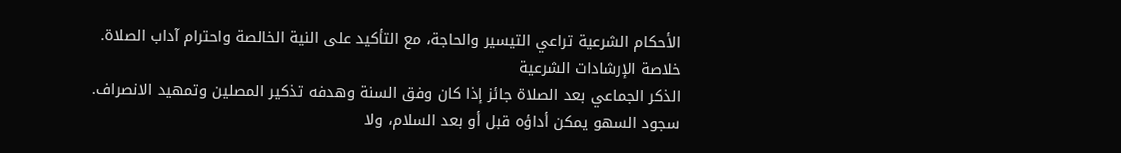الأحكام الشرعية تراعي التيسير والحاجة، مع التأكيد على النية الخالصة واحترام آداب الصلاة.
خلاصة الإرشادات الشرعية
الذكر الجماعي بعد الصلاة جائز إذا كان وفق السنة وهدفه تذكير المصلين وتمهيد الانصراف.
سجود السهو يمكن أداؤه قبل أو بعد السلام، ولا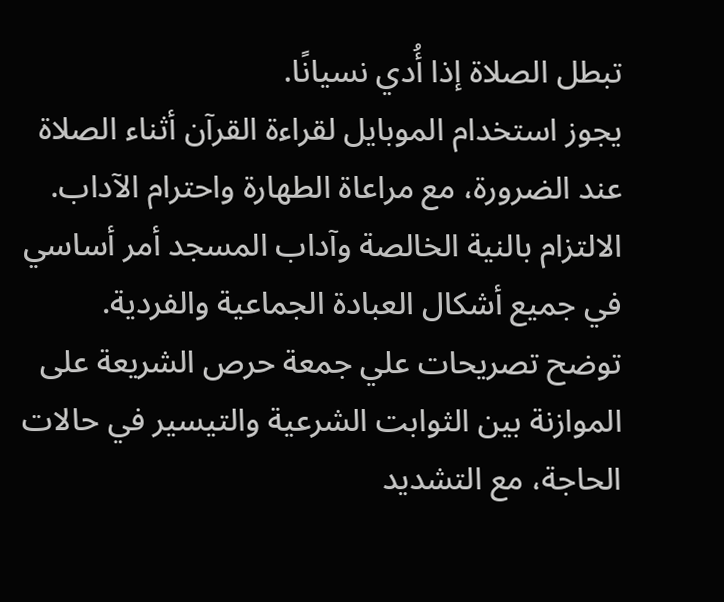تبطل الصلاة إذا أُدي نسيانًا.
يجوز استخدام الموبايل لقراءة القرآن أثناء الصلاة عند الضرورة، مع مراعاة الطهارة واحترام الآداب.
الالتزام بالنية الخالصة وآداب المسجد أمر أساسي في جميع أشكال العبادة الجماعية والفردية.
توضح تصريحات علي جمعة حرص الشريعة على الموازنة بين الثوابت الشرعية والتيسير في حالات الحاجة، مع التشديد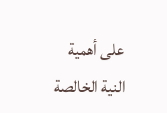على أهمية النية الخالصة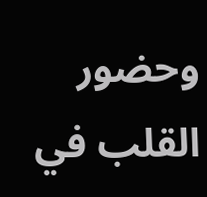وحضور القلب في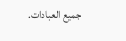جميع العبادات.